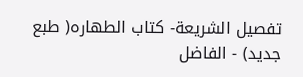تفصيل الشريعة- كتاب الطهاره( طبع جديد) - الفاضل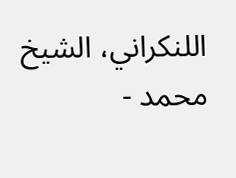اللنكراني، الشيخ محمد -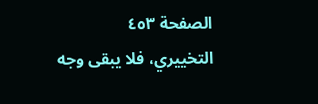الصفحة ٤٥٣
التخييري، فلا يبقى وجه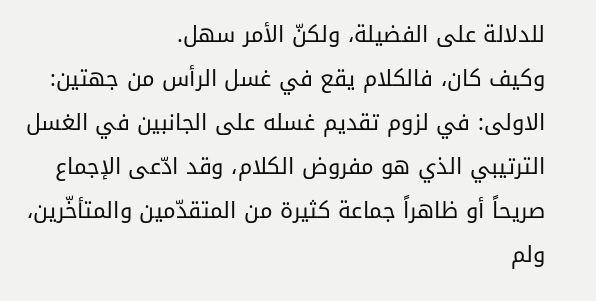للدلالة على الفضيلة، ولكنّ الأمر سهل.
وكيف كان، فالكلام يقع في غسل الرأس من جهتين:
الاولى: في لزوم تقديم غسله على الجانبين في الغسل الترتيبي الذي هو مفروض الكلام، وقد ادّعى الإجماع صريحاً أو ظاهراً جماعة كثيرة من المتقدّمين والمتأخّرين، ولم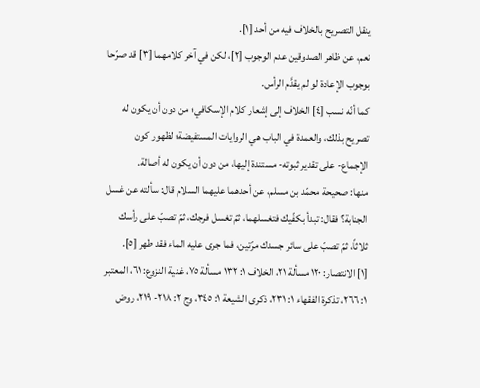ينقل التصريح بالخلاف فيه من أحد [١].
نعم، عن ظاهر الصدوقين عدم الوجوب [٢]، لكن في آخر كلامهما [٣] قد صرّحا بوجوب الإعادة لو لم يقدَّم الرأس.
كما أنّه نسب [٤] الخلاف إلى إشعار كلام الإسكافي؛ من دون أن يكون له تصريح بذلك، والعمدة في الباب هي الروايات المستفيضة؛ لظهور كون الإجماع- على تقدير ثبوته- مستندة إليها، من دون أن يكون له أصالة.
منها: صحيحة محمّد بن مسلم، عن أحدهما عليهما السلام قال: سألته عن غسل الجنابة؟ فقال: تبدأ بكفّيك فتغسلهما، ثمّ تغسل فرجك، ثمّ تصبّ على رأسك ثلاثاً، ثمّ تصبّ على سائر جسدك مرّتين، فما جرى عليه الماء فقد طهر [٥].
[١] الانتصار: ١٢٠ مسألة ٢١، الخلاف ١: ١٣٢ مسألة ٧٥، غنية النزوع: ٦١، المعتبر ١: ٢٦٦، تذكرة الفقهاء ١: ٢٣١، ذكرى الشيعة ١: ٣٤٥، وج ٢: ٢١٨- ٢١٩، روض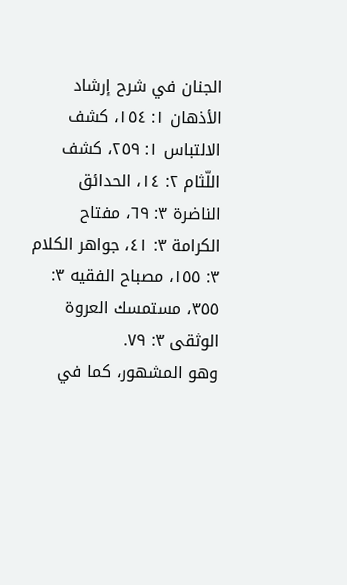الجنان في شرح إرشاد الأذهان ١: ١٥٤، كشف الالتباس ١: ٢٥٩، كشف اللّثام ٢: ١٤، الحدائق الناضرة ٣: ٦٩، مفتاح الكرامة ٣: ٤١، جواهر الكلام ٣: ١٥٥، مصباح الفقيه ٣: ٣٥٥، مستمسك العروة الوثقى ٣: ٧٩.
وهو المشهور، كما في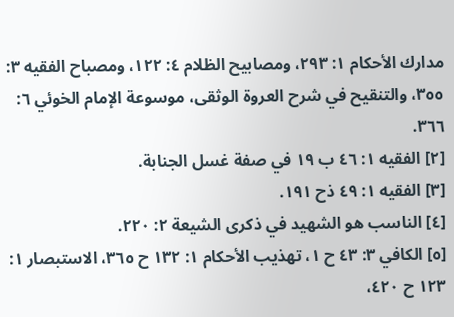مدارك الأحكام ١: ٢٩٣، ومصابيح الظلام ٤: ١٢٢، ومصباح الفقيه ٣: ٣٥٥، والتنقيح في شرح العروة الوثقى، موسوعة الإمام الخوئي ٦: ٣٦٦.
[٢] الفقيه ١: ٤٦ ب ١٩ في صفة غسل الجنابة.
[٣] الفقيه ١: ٤٩ ذح ١٩١.
[٤] الناسب هو الشهيد في ذكرى الشيعة ٢: ٢٢٠.
[٥] الكافي ٣: ٤٣ ح ١، تهذيب الأحكام ١: ١٣٢ ح ٣٦٥، الاستبصار ١: ١٢٣ ح ٤٢٠،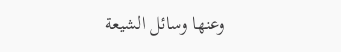وعنها وسائل الشيعة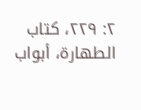٢: ٢٢٩، كتاب الطهارة، أبواب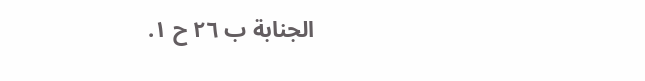الجنابة ب ٢٦ ح ١.